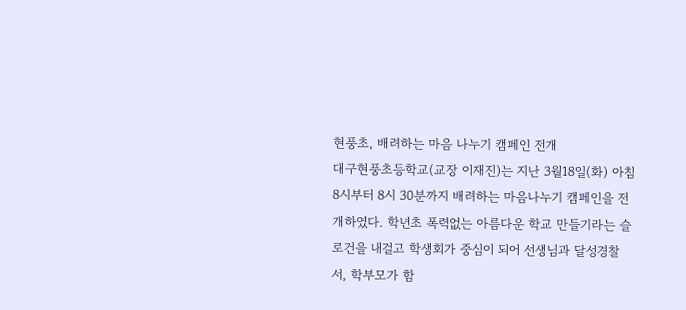현풍초, 배려하는 마음 나누기 캠페인 전개
대구현풍초등학교(교장 이재진)는 지난 3월18일(화) 아침 8시부터 8시 30분까지 배려하는 마음나누기 캠페인을 전개하였다. 학년초 폭력없는 아름다운 학교 만들기라는 슬로건을 내걸고 학생회가 중심이 되어 선생님과 달성경찰서, 학부모가 함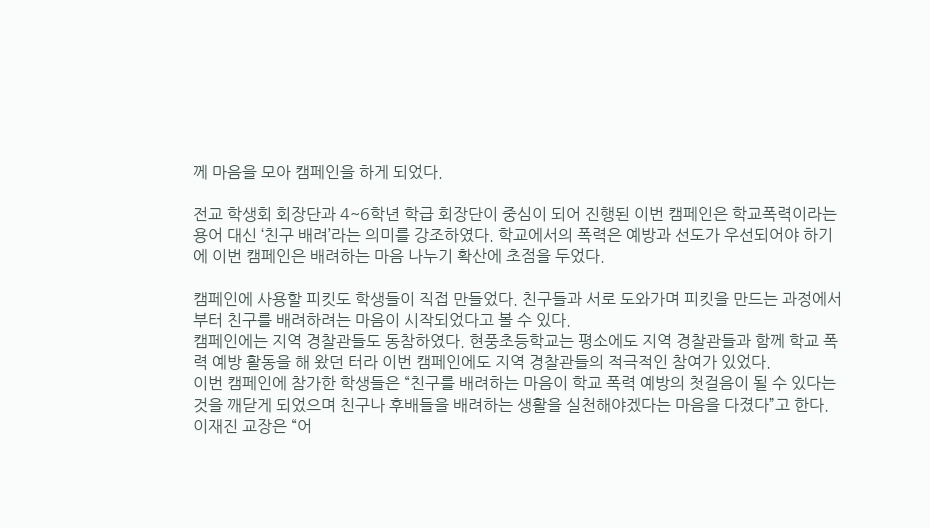께 마음을 모아 캠페인을 하게 되었다.

전교 학생회 회장단과 4~6학년 학급 회장단이 중심이 되어 진행된 이번 캠페인은 학교폭력이라는 용어 대신 ‘친구 배려’라는 의미를 강조하였다. 학교에서의 폭력은 예방과 선도가 우선되어야 하기에 이번 캠페인은 배려하는 마음 나누기 확산에 초점을 두었다.

캠페인에 사용할 피킷도 학생들이 직접 만들었다. 친구들과 서로 도와가며 피킷을 만드는 과정에서부터 친구를 배려하려는 마음이 시작되었다고 볼 수 있다.
캠페인에는 지역 경찰관들도 동참하였다. 현풍초등학교는 평소에도 지역 경찰관들과 함께 학교 폭력 예방 활동을 해 왔던 터라 이번 캠페인에도 지역 경찰관들의 적극적인 참여가 있었다.
이번 캠페인에 참가한 학생들은 “친구를 배려하는 마음이 학교 폭력 예방의 첫걸음이 될 수 있다는 것을 깨닫게 되었으며 친구나 후배들을 배려하는 생활을 실천해야겠다는 마음을 다졌다”고 한다.
이재진 교장은 “어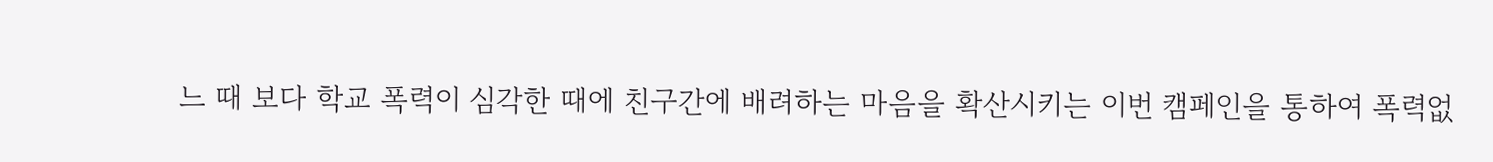느 때 보다 학교 폭력이 심각한 때에 친구간에 배려하는 마음을 확산시키는 이번 캠페인을 통하여 폭력없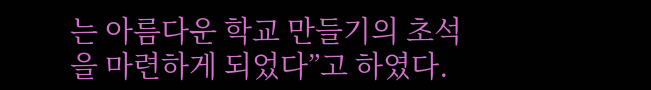는 아름다운 학교 만들기의 초석을 마련하게 되었다”고 하였다.